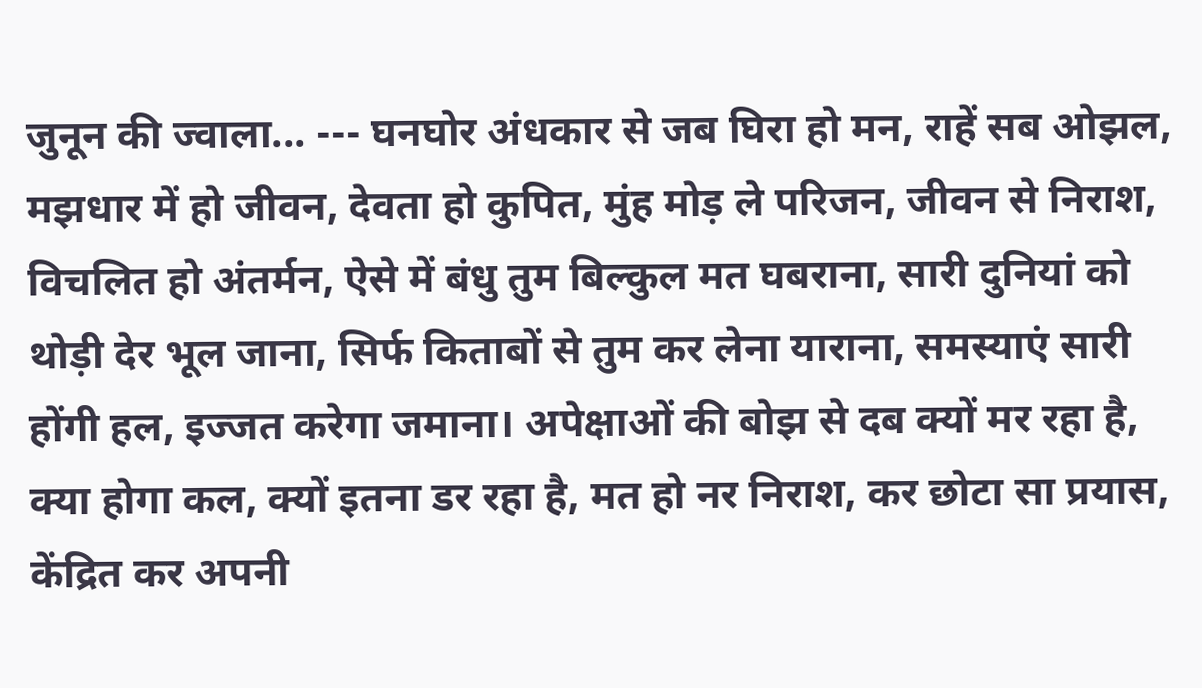जुनून की ज्वाला... --- घनघोर अंधकार से जब घिरा हो मन, राहें सब ओझल, मझधार में हो जीवन, देवता हो कुपित, मुंह मोड़ ले परिजन, जीवन से निराश, विचलित हो अंतर्मन, ऐसे में बंधु तुम बिल्कुल मत घबराना, सारी दुनियां को थोड़ी देर भूल जाना, सिर्फ किताबों से तुम कर लेना याराना, समस्याएं सारी होंगी हल, इज्जत करेगा जमाना। अपेक्षाओं की बोझ से दब क्यों मर रहा है, क्या होगा कल, क्यों इतना डर रहा है, मत हो नर निराश, कर छोटा सा प्रयास, केंद्रित कर अपनी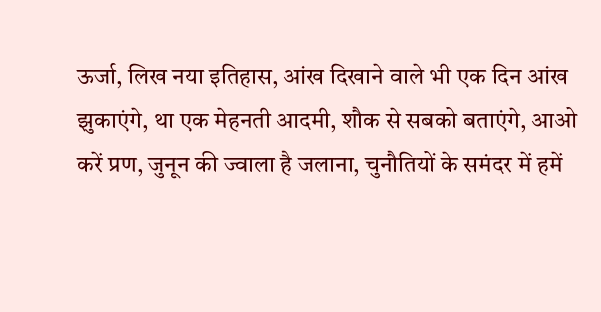ऊर्जा, लिख नया इतिहास, आंख दिखाने वाले भी एक दिन आंख झुकाएंगे, था एक मेहनती आदमी, शौक से सबको बताएंगे, आओ करें प्रण, जुनून की ज्वाला है जलाना, चुनौतियों के समंदर में हमें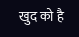खुद को है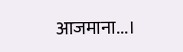आजमाना...।